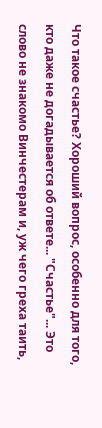Что такое счастье? Хороший вопрос, особенно для того, кто даже не догадывается об ответе... "Счастье"... Это слово не знакомо Винчестерам и, уж чего греха таить,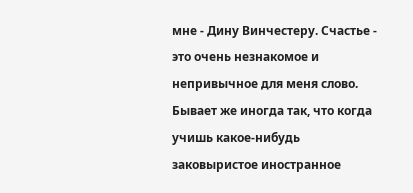мне - Дину Винчестеру. Счастье - это очень незнакомое и непривычное для меня слово. Бывает же иногда так, что когда учишь какое-нибудь заковыристое иностранное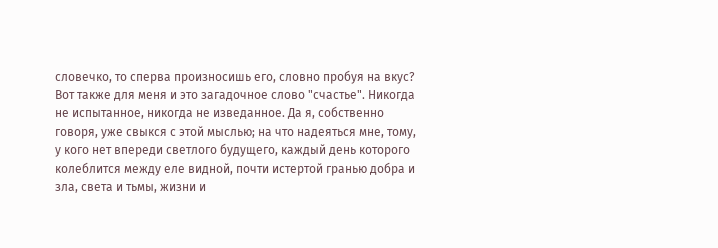словечко, то сперва произносишь его, словно пробуя на вкус? Вот также для меня и это загадочное слово "счастье". Никогда не испытанное, никогда не изведанное. Да я, собственно говоря, уже свыкся с этой мыслью; на что надеяться мне, тому, у кого нет впереди светлого будущего, каждый день которого колеблится между еле видной, почти истертой гранью добра и зла, света и тьмы, жизни и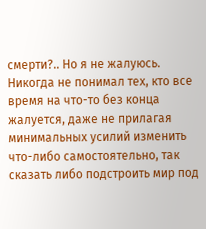смерти?.. Но я не жалуюсь. Никогда не понимал тех, кто все время на что-то без конца жалуется, даже не прилагая минимальных усилий изменить что-либо самостоятельно, так сказать либо подстроить мир под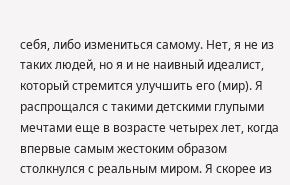себя, либо измениться самому. Нет, я не из таких людей, но я и не наивный идеалист, который стремится улучшить его (мир). Я распрощался с такими детскими глупыми мечтами еще в возрасте четырех лет, когда впервые самым жестоким образом столкнулся с реальным миром. Я скорее из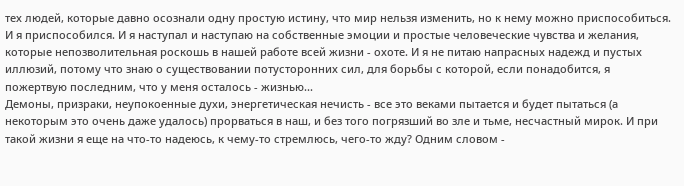тех людей, которые давно осознали одну простую истину, что мир нельзя изменить, но к нему можно приспособиться. И я приспособился. И я наступал и наступаю на собственные эмоции и простые человеческие чувства и желания, которые непозволительная роскошь в нашей работе всей жизни - охоте. И я не питаю напрасных надежд и пустых иллюзий, потому что знаю о существовании потусторонних сил, для борьбы с которой, если понадобится, я пожертвую последним, что у меня осталось - жизнью...
Демоны, призраки, неупокоенные духи, энергетическая нечисть - все это веками пытается и будет пытаться (а некоторым это очень даже удалось) прорваться в наш, и без того погрязший во зле и тьме, несчастный мирок. И при такой жизни я еще на что-то надеюсь, к чему-то стремлюсь, чего-то жду? Одним словом -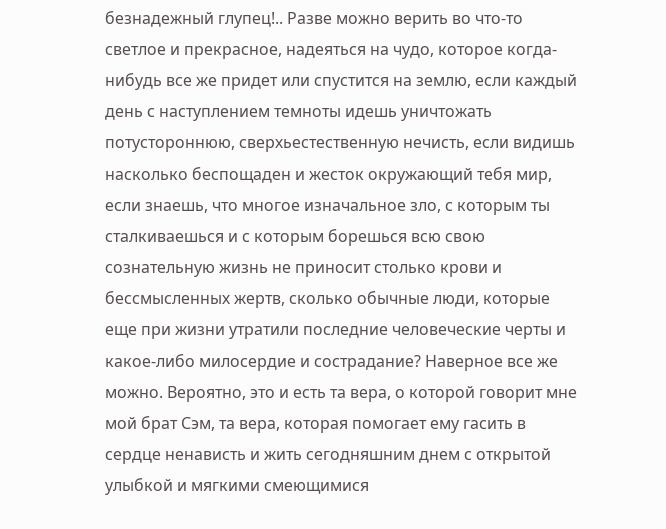безнадежный глупец!.. Разве можно верить во что-то светлое и прекрасное, надеяться на чудо, которое когда-нибудь все же придет или спустится на землю, если каждый день с наступлением темноты идешь уничтожать потустороннюю, сверхьестественную нечисть, если видишь насколько беспощаден и жесток окружающий тебя мир, если знаешь, что многое изначальное зло, с которым ты сталкиваешься и с которым борешься всю свою сознательную жизнь не приносит столько крови и бессмысленных жертв, сколько обычные люди, которые еще при жизни утратили последние человеческие черты и какое-либо милосердие и сострадание? Наверное все же можно. Вероятно, это и есть та вера, о которой говорит мне мой брат Сэм, та вера, которая помогает ему гасить в сердце ненависть и жить сегодняшним днем с открытой улыбкой и мягкими смеющимися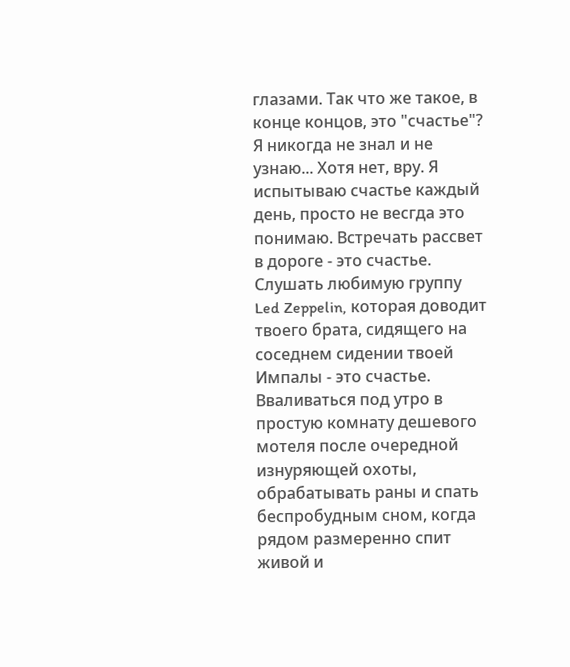глазами. Так что же такое, в конце концов, это "счастье"? Я никогда не знал и не узнаю... Хотя нет, вру. Я испытываю счастье каждый день, просто не весгда это понимаю. Встречать рассвет в дороге - это счастье. Слушать любимую группу Led Zeppelin, которая доводит твоего брата, сидящего на соседнем сидении твоей Импалы - это счастье. Вваливаться под утро в простую комнату дешевого мотеля после очередной изнуряющей охоты, обрабатывать раны и спать беспробудным сном, когда рядом размеренно спит живой и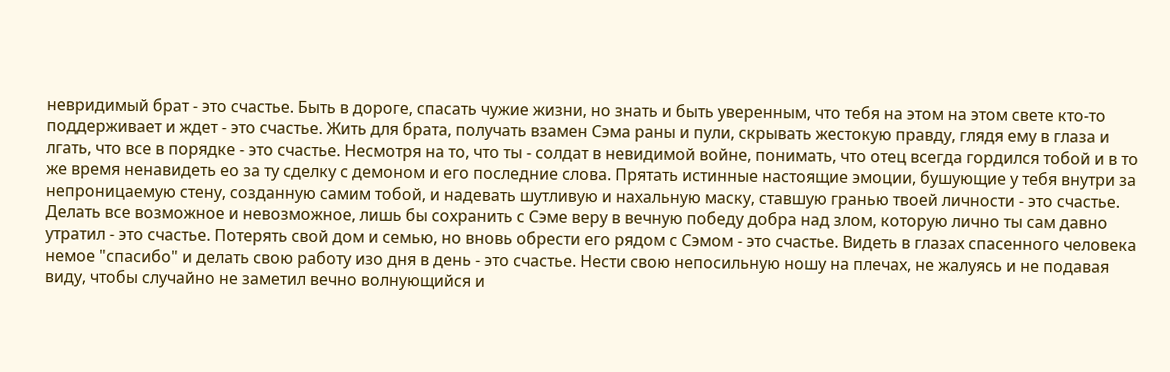невридимый брат - это счастье. Быть в дороге, спасать чужие жизни, но знать и быть уверенным, что тебя на этом на этом свете кто-то поддерживает и ждет - это счастье. Жить для брата, получать взамен Сэма раны и пули, скрывать жестокую правду, глядя ему в глаза и лгать, что все в порядке - это счастье. Несмотря на то, что ты - солдат в невидимой войне, понимать, что отец всегда гордился тобой и в то же время ненавидеть ео за ту сделку с демоном и его последние слова. Прятать истинные настоящие эмоции, бушующие у тебя внутри за непроницаемую стену, созданную самим тобой, и надевать шутливую и нахальную маску, ставшую гранью твоей личности - это счастье. Делать все возможное и невозможное, лишь бы сохранить с Сэме веру в вечную победу добра над злом, которую лично ты сам давно утратил - это счастье. Потерять свой дом и семью, но вновь обрести его рядом с Сэмом - это счастье. Видеть в глазах спасенного человека немое "спасибо" и делать свою работу изо дня в день - это счастье. Нести свою непосильную ношу на плечах, не жалуясь и не подавая виду, чтобы случайно не заметил вечно волнующийся и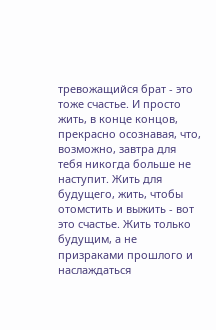тревожащийся брат - это тоже счастье. И просто жить, в конце концов, прекрасно осознавая, что, возможно, завтра для тебя никогда больше не наступит. Жить для будущего, жить, чтобы отомстить и выжить - вот это счастье. Жить только будущим, а не призраками прошлого и наслаждаться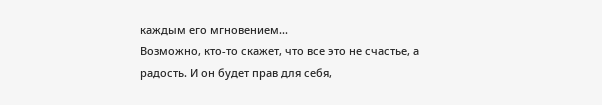каждым его мгновением...
Возможно, кто-то скажет, что все это не счастье, а радость. И он будет прав для себя,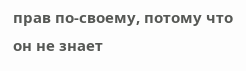прав по-своему, потому что он не знает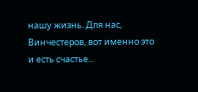нашу жизнь. Для нас, Винчестеров, вот именно это и есть счастье...